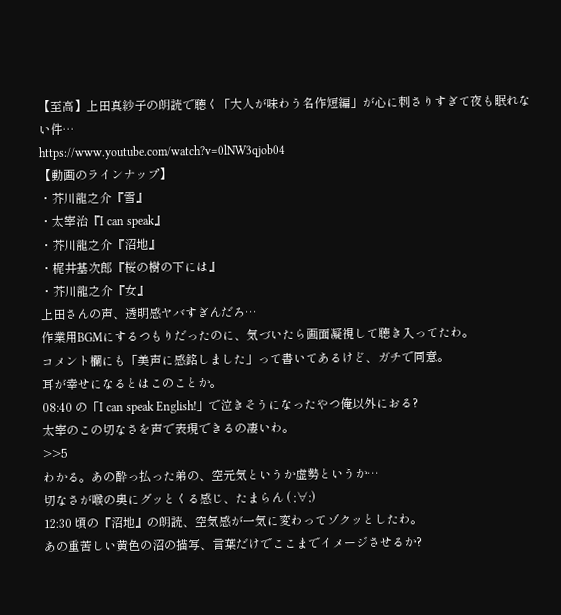【至高】上田真紗子の朗読で聴く「大人が味わう名作短編」が心に刺さりすぎて夜も眠れない件…
https://www.youtube.com/watch?v=0lNW3qjob04
【動画のラインナップ】
・芥川龍之介『雪』
・太宰治『I can speak』
・芥川龍之介『沼地』
・梶井基次郎『桜の樹の下には』
・芥川龍之介『女』
上田さんの声、透明感ヤバすぎんだろ…
作業用BGMにするつもりだったのに、気づいたら画面凝視して聴き入ってたわ。
コメント欄にも「美声に感銘しました」って書いてあるけど、ガチで同意。
耳が幸せになるとはこのことか。
08:40 の「I can speak English!」で泣きそうになったやつ俺以外におる?
太宰のこの切なさを声で表現できるの凄いわ。
>>5
わかる。あの酔っ払った弟の、空元気というか虚勢というか…
切なさが喉の奥にグッとくる感じ、たまらん ( ;∀;)
12:30 頃の『沼地』の朗読、空気感が一気に変わってゾクッとしたわ。
あの重苦しい黄色の沼の描写、言葉だけでここまでイメージさせるか?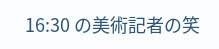16:30 の美術記者の笑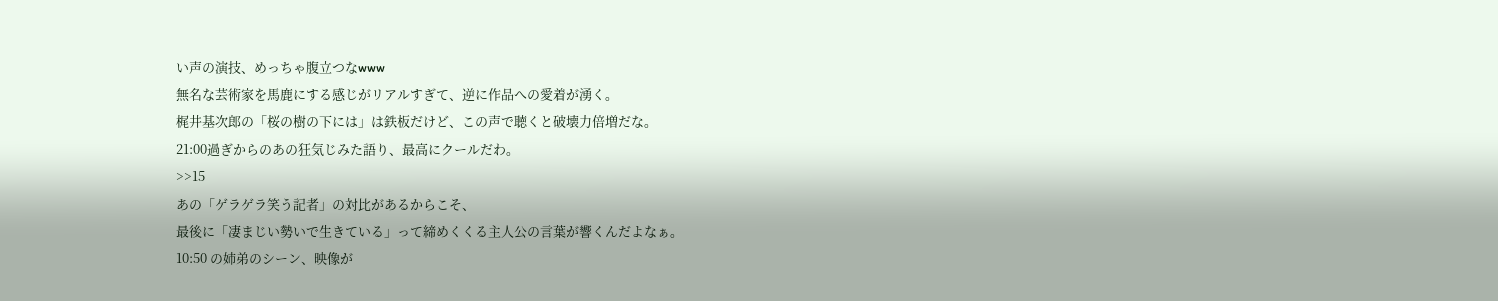い声の演技、めっちゃ腹立つなwww
無名な芸術家を馬鹿にする感じがリアルすぎて、逆に作品への愛着が湧く。
梶井基次郎の「桜の樹の下には」は鉄板だけど、この声で聴くと破壊力倍増だな。
21:00過ぎからのあの狂気じみた語り、最高にクールだわ。
>>15
あの「ゲラゲラ笑う記者」の対比があるからこそ、
最後に「凄まじい勢いで生きている」って締めくくる主人公の言葉が響くんだよなぁ。
10:50 の姉弟のシーン、映像が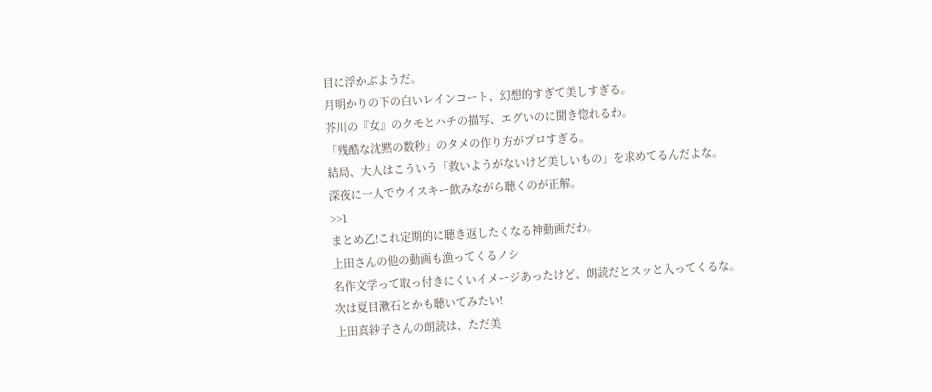目に浮かぶようだ。
月明かりの下の白いレインコート、幻想的すぎて美しすぎる。
芥川の『女』のクモとハチの描写、エグいのに聞き惚れるわ。
「残酷な沈黙の数秒」のタメの作り方がプロすぎる。
結局、大人はこういう「救いようがないけど美しいもの」を求めてるんだよな。
深夜に一人でウイスキー飲みながら聴くのが正解。
>>1
まとめ乙!これ定期的に聴き返したくなる神動画だわ。
上田さんの他の動画も漁ってくるノシ
名作文学って取っ付きにくいイメージあったけど、朗読だとスッと入ってくるな。
次は夏目漱石とかも聴いてみたい!
上田真紗子さんの朗読は、ただ美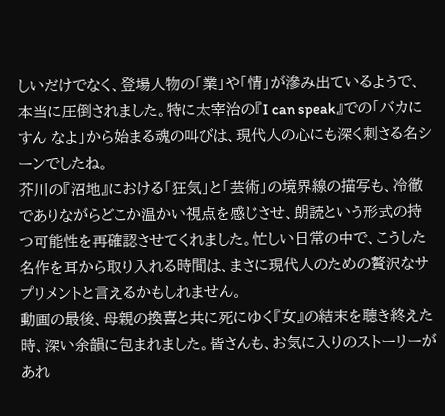しいだけでなく、登場人物の「業」や「情」が滲み出ているようで、本当に圧倒されました。特に太宰治の『I can speak』での「バカにすん なよ」から始まる魂の叫びは、現代人の心にも深く刺さる名シーンでしたね。
芥川の『沼地』における「狂気」と「芸術」の境界線の描写も、冷徹でありながらどこか温かい視点を感じさせ、朗読という形式の持つ可能性を再確認させてくれました。忙しい日常の中で、こうした名作を耳から取り入れる時間は、まさに現代人のための贅沢なサプリメントと言えるかもしれません。
動画の最後、母親の換喜と共に死にゆく『女』の結末を聴き終えた時、深い余韻に包まれました。皆さんも、お気に入りのストーリーがあれ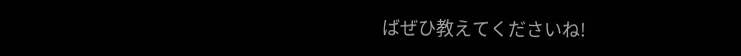ばぜひ教えてくださいね!